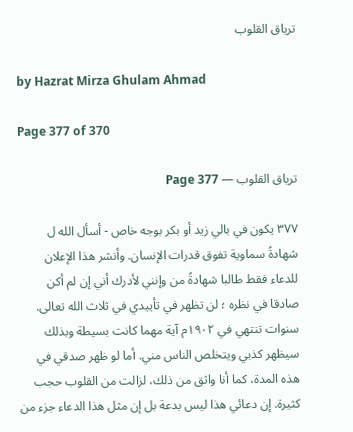ترياق القلوب

by Hazrat Mirza Ghulam Ahmad

Page 377 of 370

ترياق القلوب — Page 377

۳۷۷ يكون في بالي زيد أو بكر بوجه خاص - أسأل الله ل شهادةً سماوية تفوق قدرات الإنسان. وأنشر هذا الإعلان للدعاء فقط طالبا شهادةً من وإنني لأدرك أني إن لم أكن صادقا في نظره ؛ لن تظهر في تأييدي في ثلاث الله تعالى. سنوات تنتهي في ۱۹۰۲م آية مهما كانت بسيطة وبذلك سيظهر كذبي ويتخلص الناس مني. أما لو ظهر صدقي في هذه المدة، كما أنا واثق من ذلك، لزالت من القلوب حجب كثيرة. إن دعائي هذا ليس بدعة بل إن مثل هذا الدعاء جزء من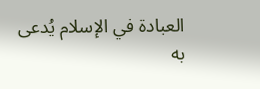العبادة في الإسلام يُدعى به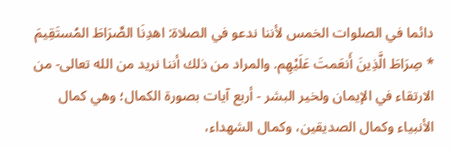دائما في الصلوات الخمس لأننا ندعو في الصلاة: اهدِنَا الصِّرَاطَ المُستَقِيمَ * صِرَاطَ الَّذِينَ أَنعَمتَ عَلَيْهِم. والمراد من ذلك أننا نريد من الله تعالى- من الارتقاء في الإيمان ولخير البشر - أربع آيات بصورة الكمال؛ وهي كمال الأنبياء وكمال الصديقين، وكمال الشهداء،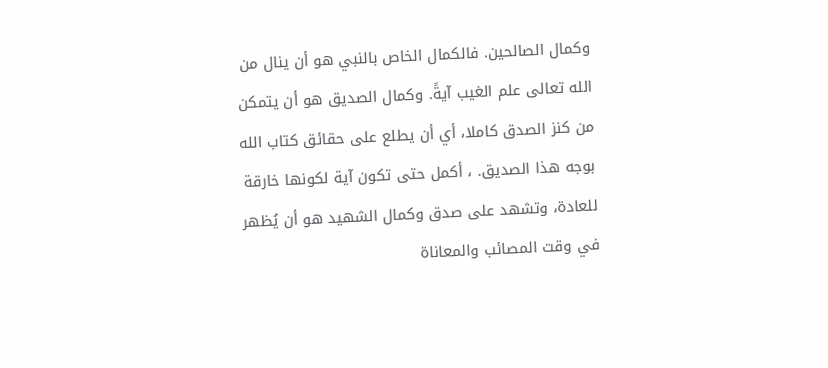وكمال الصالحين. فالكمال الخاص بالنبي هو أن ينال من الله تعالى علم الغيب آيةً. وكمال الصديق هو أن يتمكن من كنز الصدق كاملا، أي أن يطلع على حقائق كتاب الله بوجه هذا الصديق. ، أكمل حتى تكون آية لكونها خارقة للعادة، وتشهد على صدق وكمال الشهيد هو أن يُظهر في وقت المصائب والمعاناة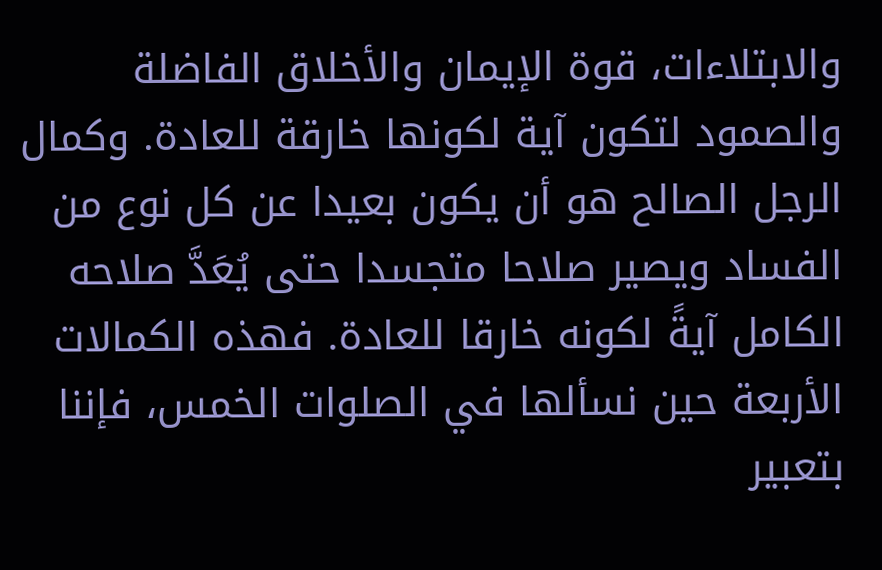والابتلاءات، قوة الإيمان والأخلاق الفاضلة والصمود لتكون آية لكونها خارقة للعادة. وكمال الرجل الصالح هو أن يكون بعيدا عن كل نوع من الفساد ويصير صلاحا متجسدا حتى يُعَدَّ صلاحه الكامل آيةً لكونه خارقا للعادة. فهذه الكمالات الأربعة حين نسألها في الصلوات الخمس، فإننا بتعبير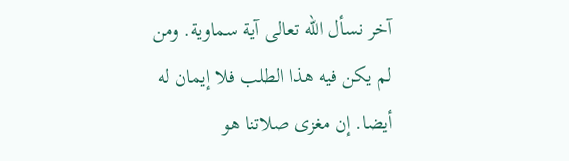آخر نسأل الله تعالى آية سماوية. ومن لم يكن فيه هذا الطلب فلا إيمان له أيضا. إن مغزى صلاتنا هو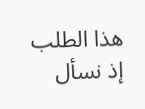هذا الطلب إذ نسأل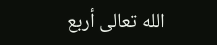الله تعالى أربع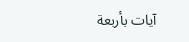آيات بأربعة